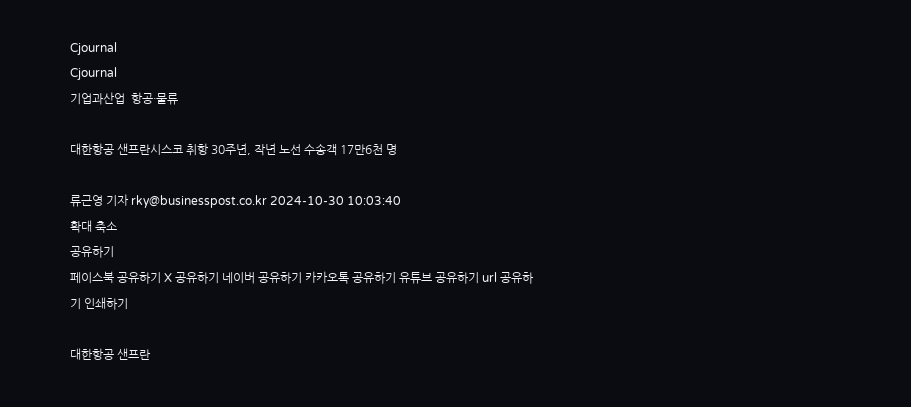Cjournal
Cjournal
기업과산업  항공·물류

대한항공 샌프란시스코 취항 30주년, 작년 노선 수송객 17만6천 명

류근영 기자 rky@businesspost.co.kr 2024-10-30 10:03:40
확대 축소
공유하기
페이스북 공유하기 X 공유하기 네이버 공유하기 카카오톡 공유하기 유튜브 공유하기 url 공유하기 인쇄하기

대한항공 샌프란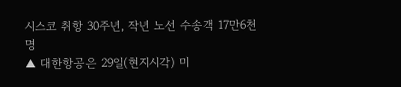시스코 취항 30주년, 작년 노선 수송객 17만6천 명
▲ 대한항공은 29일(현지시각) 미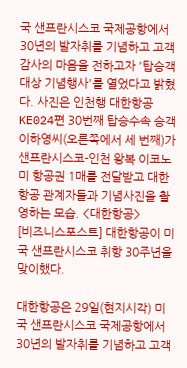국 샌프란시스코 국제공항에서 30년의 발자취를 기념하고 고객 감사의 마음을 전하고자 '탑승객 대상 기념행사'를 열었다고 밝혔다. 사진은 인천행 대한항공 KE024편 30번째 탑승수속 승객 이하영씨(오른쪽에서 세 번째)가 샌프란시스코-인천 왕복 이코노미 항공권 1매를 전달받고 대한항공 관계자들과 기념사진을 촬영하는 모습. <대한항공>
[비즈니스포스트] 대한항공이 미국 샌프란시스코 취항 30주년을 맞이했다.

대한항공은 29일(현지시각) 미국 샌프란시스코 국제공항에서 30년의 발자취를 기념하고 고객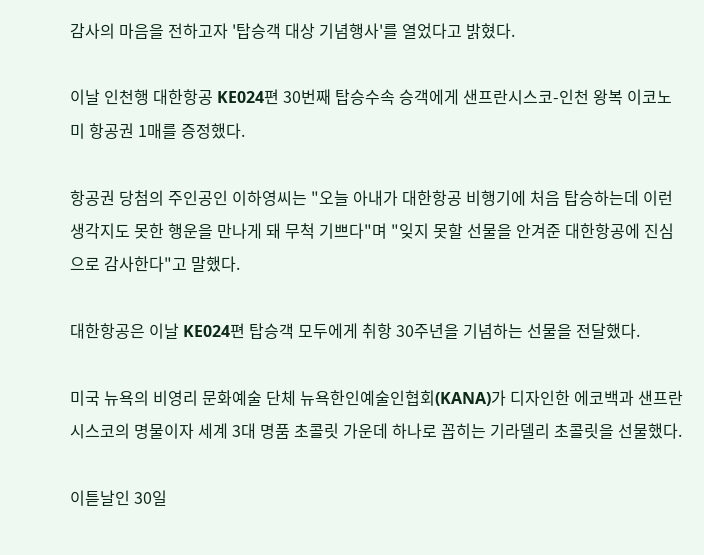감사의 마음을 전하고자 '탑승객 대상 기념행사'를 열었다고 밝혔다.

이날 인천행 대한항공 KE024편 30번째 탑승수속 승객에게 샌프란시스코-인천 왕복 이코노미 항공권 1매를 증정했다.

항공권 당첨의 주인공인 이하영씨는 "오늘 아내가 대한항공 비행기에 처음 탑승하는데 이런 생각지도 못한 행운을 만나게 돼 무척 기쁘다"며 "잊지 못할 선물을 안겨준 대한항공에 진심으로 감사한다"고 말했다.

대한항공은 이날 KE024편 탑승객 모두에게 취항 30주년을 기념하는 선물을 전달했다.

미국 뉴욕의 비영리 문화예술 단체 뉴욕한인예술인협회(KANA)가 디자인한 에코백과 샌프란시스코의 명물이자 세계 3대 명품 초콜릿 가운데 하나로 꼽히는 기라델리 초콜릿을 선물했다.

이튿날인 30일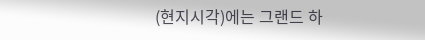(현지시각)에는 그랜드 하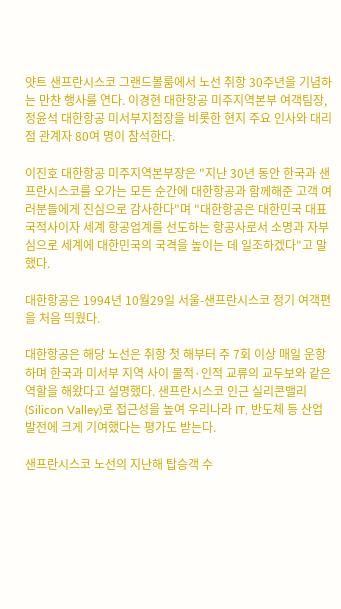얏트 샌프란시스코 그랜드볼룸에서 노선 취항 30주년을 기념하는 만찬 행사를 연다. 이경현 대한항공 미주지역본부 여객팀장, 정윤석 대한항공 미서부지점장을 비롯한 현지 주요 인사와 대리점 관계자 80여 명이 참석한다.

이진호 대한항공 미주지역본부장은 "지난 30년 동안 한국과 샌프란시스코를 오가는 모든 순간에 대한항공과 함께해준 고객 여러분들에게 진심으로 감사한다"며 "대한항공은 대한민국 대표 국적사이자 세계 항공업계를 선도하는 항공사로서 소명과 자부심으로 세계에 대한민국의 국격을 높이는 데 일조하겠다"고 말했다.

대한항공은 1994년 10월29일 서울-샌프란시스코 정기 여객편을 처음 띄웠다.

대한항공은 해당 노선은 취항 첫 해부터 주 7회 이상 매일 운항하며 한국과 미서부 지역 사이 물적·인적 교류의 교두보와 같은 역할을 해왔다고 설명했다. 샌프란시스코 인근 실리콘밸리(Silicon Valley)로 접근성을 높여 우리나라 IT, 반도체 등 산업 발전에 크게 기여했다는 평가도 받는다.

샌프란시스코 노선의 지난해 탑승객 수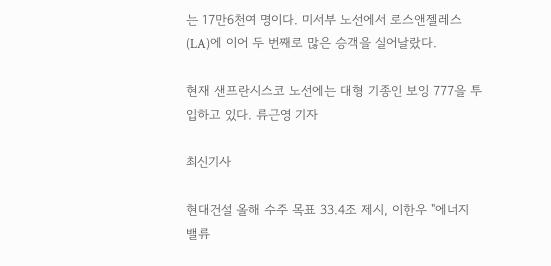는 17만6천여 명이다. 미서부 노선에서 로스앤젤레스(LA)에 이어 두 번째로 많은 승객을 실어날랐다.

현재 샌프란시스코 노선에는 대형 기종인 보잉 777을 투입하고 있다. 류근영 기자

최신기사

현대건설 올해 수주 목표 33.4조 제시, 이한우 "에너지 밸류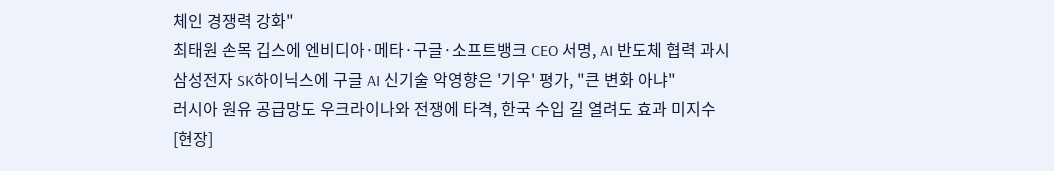체인 경쟁력 강화"
최태원 손목 깁스에 엔비디아·메타·구글·소프트뱅크 CEO 서명, AI 반도체 협력 과시
삼성전자 SK하이닉스에 구글 AI 신기술 악영향은 '기우' 평가, "큰 변화 아냐"
러시아 원유 공급망도 우크라이나와 전쟁에 타격, 한국 수입 길 열려도 효과 미지수
[현장]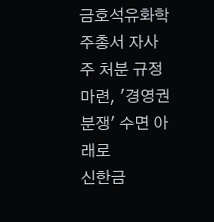금호석유화학 주총서 자사주 처분 규정 마련, '경영권 분쟁' 수면 아래로
신한금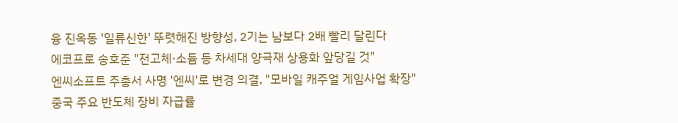융 진옥동 '일류신한' 뚜렷해진 방향성, 2기는 남보다 2배 빨리 달린다
에코프로 송호준 "전고체·소듐 등 차세대 양극재 상용화 앞당길 것"
엔씨소프트 주총서 사명 '엔씨'로 변경 의결, "모바일 캐주얼 게임사업 확장"
중국 주요 반도체 장비 자급률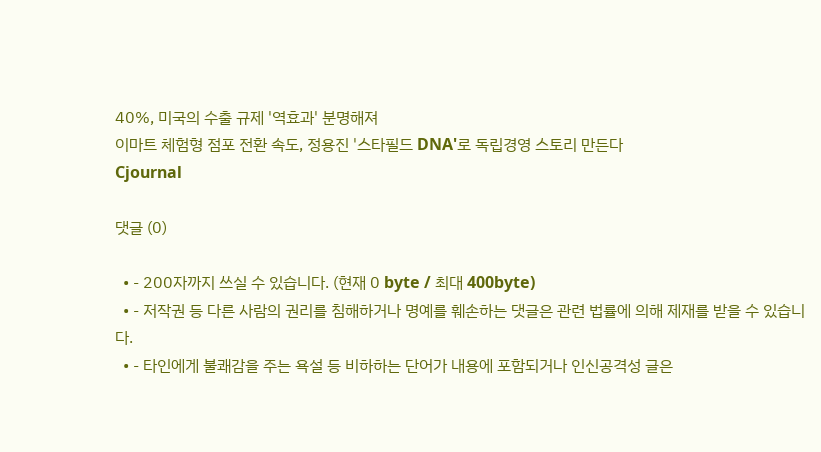40%, 미국의 수출 규제 '역효과' 분명해져
이마트 체험형 점포 전환 속도, 정용진 '스타필드 DNA'로 독립경영 스토리 만든다
Cjournal

댓글 (0)

  • - 200자까지 쓰실 수 있습니다. (현재 0 byte / 최대 400byte)
  • - 저작권 등 다른 사람의 권리를 침해하거나 명예를 훼손하는 댓글은 관련 법률에 의해 제재를 받을 수 있습니다.
  • - 타인에게 불쾌감을 주는 욕설 등 비하하는 단어가 내용에 포함되거나 인신공격성 글은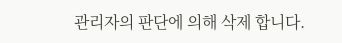관리자의 판단에 의해 삭제 합니다.